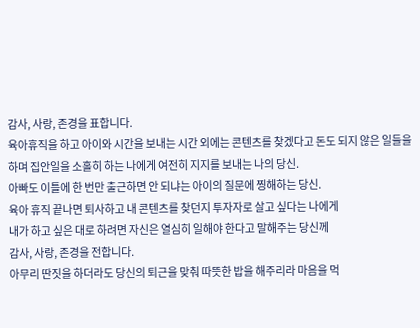감사, 사랑, 존경을 표합니다.
육아휴직을 하고 아이와 시간을 보내는 시간 외에는 콘텐츠를 찾겠다고 돈도 되지 않은 일들을 하며 집안일을 소홀히 하는 나에게 여전히 지지를 보내는 나의 당신.
아빠도 이틀에 한 번만 출근하면 안 되냐는 아이의 질문에 찡해하는 당신.
육아 휴직 끝나면 퇴사하고 내 콘텐츠를 찾던지 투자자로 살고 싶다는 나에게
내가 하고 싶은 대로 하려면 자신은 열심히 일해야 한다고 말해주는 당신께
감사, 사랑, 존경을 전합니다.
아무리 딴짓을 하더라도 당신의 퇴근을 맞춰 따뜻한 밥을 해주리라 마음을 먹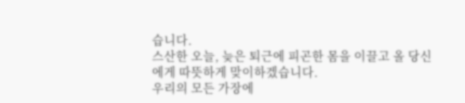습니다.
스산한 오늘, 늦은 퇴근에 피곤한 몸을 이끌고 올 당신에게 따뜻하게 맞이하겠습니다.
우리의 모든 가장에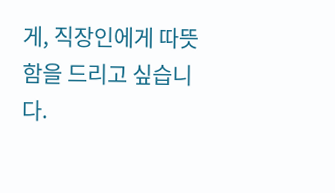게, 직장인에게 따뜻함을 드리고 싶습니다.